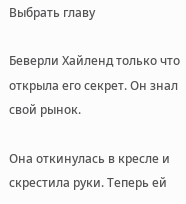Выбрать главу

Беверли Хайленд только что открыла его секрет. Он знал свой рынок.

Она откинулась в кресле и скрестила руки. Теперь ей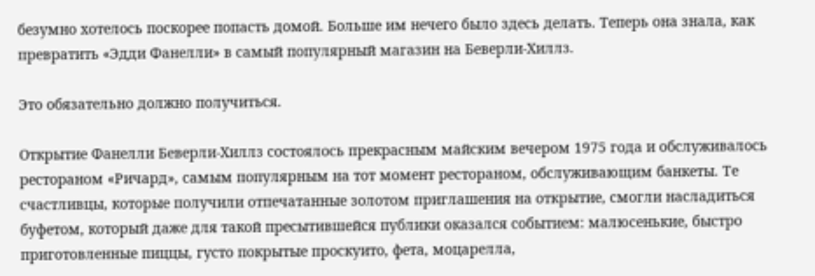безумно хотелось поскорее попасть домой. Больше им нечего было здесь делать. Теперь она знала, как превратить «Эдди Фанелли» в самый популярный магазин на Беверли-Хиллз.

Это обязательно должно получиться.

Открытие Фанелли Беверли-Хиллз состоялось прекрасным майским вечером 1975 года и обслуживалось рестораном «Ричард», самым популярным на тот момент рестораном, обслуживающим банкеты. Те счастливцы, которые получили отпечатанные золотом приглашения на открытие, смогли насладиться буфетом, который даже для такой пресытившейся публики оказался событием: малюсенькие, быстро приготовленные пиццы, густо покрытые проскуито, фета, моцарелла,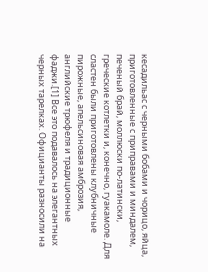кесадильас с черными бобами и чорицо, яйца, приготовленные с приправами и миндалем, печеный брай, моллюски по-латински, греческие котлетки и, конечно, гуакамоле. Для сластен были приготовлены клубничные пирожные, апельсиновая амброзия, английские трюфеля и традиционные фаджи.[1] Все это подавалось на элегантных черных тарелках. Официанты разносили на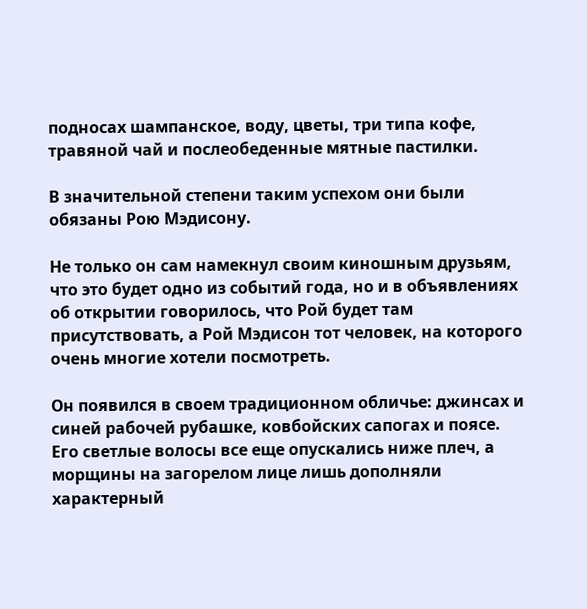подносах шампанское, воду, цветы, три типа кофе, травяной чай и послеобеденные мятные пастилки.

В значительной степени таким успехом они были обязаны Рою Мэдисону.

Не только он сам намекнул своим киношным друзьям, что это будет одно из событий года, но и в объявлениях об открытии говорилось, что Рой будет там присутствовать, а Рой Мэдисон тот человек, на которого очень многие хотели посмотреть.

Он появился в своем традиционном обличье: джинсах и синей рабочей рубашке, ковбойских сапогах и поясе. Его светлые волосы все еще опускались ниже плеч, а морщины на загорелом лице лишь дополняли характерный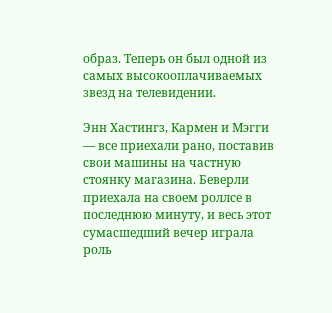образ. Теперь он был одной из самых высокооплачиваемых звезд на телевидении.

Энн Хастингз, Кармен и Мэгги — все приехали рано, поставив свои машины на частную стоянку магазина. Беверли приехала на своем роллсе в последнюю минуту, и весь этот сумасшедший вечер играла роль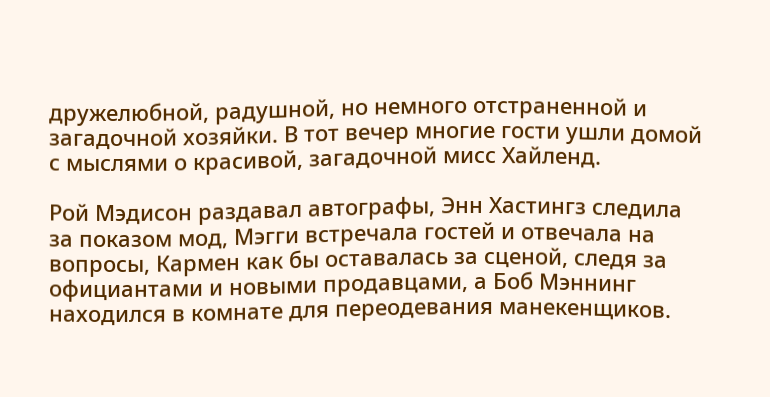дружелюбной, радушной, но немного отстраненной и загадочной хозяйки. В тот вечер многие гости ушли домой с мыслями о красивой, загадочной мисс Хайленд.

Рой Мэдисон раздавал автографы, Энн Хастингз следила за показом мод, Мэгги встречала гостей и отвечала на вопросы, Кармен как бы оставалась за сценой, следя за официантами и новыми продавцами, а Боб Мэннинг находился в комнате для переодевания манекенщиков.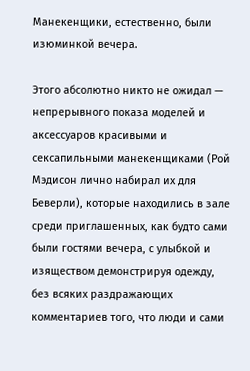Манекенщики, естественно, были изюминкой вечера.

Этого абсолютно никто не ожидал — непрерывного показа моделей и аксессуаров красивыми и сексапильными манекенщиками (Рой Мэдисон лично набирал их для Беверли), которые находились в зале среди приглашенных, как будто сами были гостями вечера, с улыбкой и изяществом демонстрируя одежду, без всяких раздражающих комментариев того, что люди и сами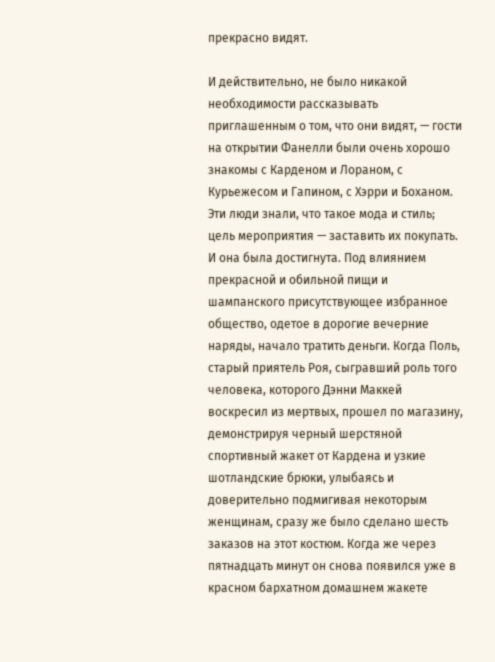прекрасно видят.

И действительно, не было никакой необходимости рассказывать приглашенным о том, что они видят, — гости на открытии Фанелли были очень хорошо знакомы с Карденом и Лораном, с Курьежесом и Гапином, с Хэрри и Боханом. Эти люди знали, что такое мода и стиль; цель мероприятия — заставить их покупать. И она была достигнута. Под влиянием прекрасной и обильной пищи и шампанского присутствующее избранное общество, одетое в дорогие вечерние наряды, начало тратить деньги. Когда Поль, старый приятель Роя, сыгравший роль того человека, которого Дэнни Маккей воскресил из мертвых, прошел по магазину, демонстрируя черный шерстяной спортивный жакет от Кардена и узкие шотландские брюки, улыбаясь и доверительно подмигивая некоторым женщинам, сразу же было сделано шесть заказов на этот костюм. Когда же через пятнадцать минут он снова появился уже в красном бархатном домашнем жакете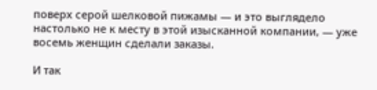поверх серой шелковой пижамы — и это выглядело настолько не к месту в этой изысканной компании, — уже восемь женщин сделали заказы.

И так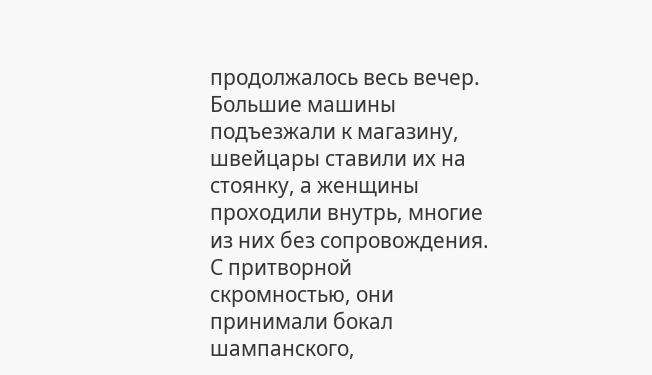продолжалось весь вечер. Большие машины подъезжали к магазину, швейцары ставили их на стоянку, а женщины проходили внутрь, многие из них без сопровождения. С притворной скромностью, они принимали бокал шампанского,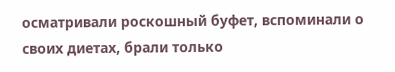осматривали роскошный буфет, вспоминали о своих диетах, брали только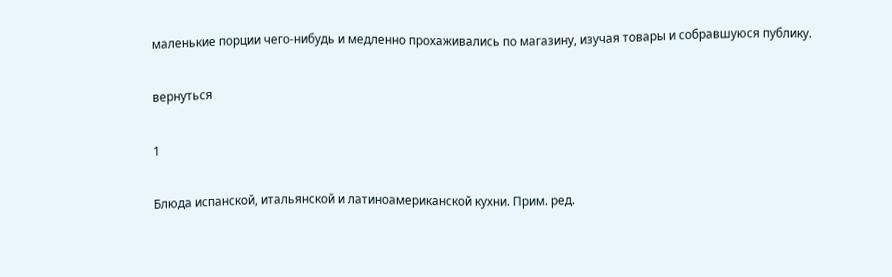маленькие порции чего-нибудь и медленно прохаживались по магазину, изучая товары и собравшуюся публику.

вернуться

1

Блюда испанской, итальянской и латиноамериканской кухни. Прим. ред.